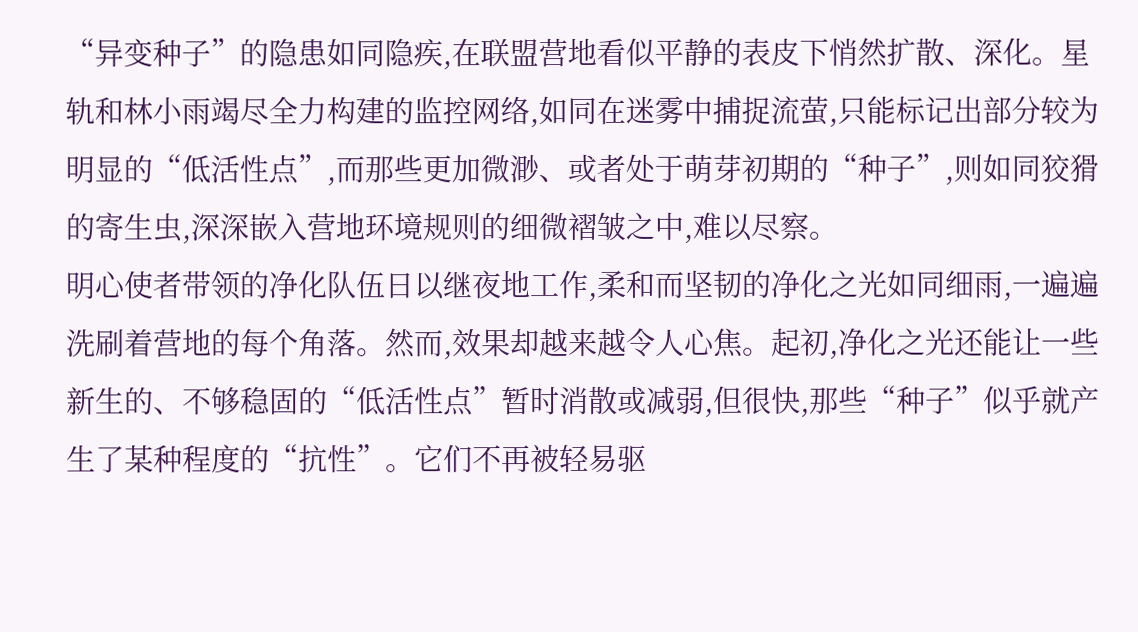“异变种子”的隐患如同隐疾,在联盟营地看似平静的表皮下悄然扩散、深化。星轨和林小雨竭尽全力构建的监控网络,如同在迷雾中捕捉流萤,只能标记出部分较为明显的“低活性点”,而那些更加微渺、或者处于萌芽初期的“种子”,则如同狡猾的寄生虫,深深嵌入营地环境规则的细微褶皱之中,难以尽察。
明心使者带领的净化队伍日以继夜地工作,柔和而坚韧的净化之光如同细雨,一遍遍洗刷着营地的每个角落。然而,效果却越来越令人心焦。起初,净化之光还能让一些新生的、不够稳固的“低活性点”暂时消散或减弱,但很快,那些“种子”似乎就产生了某种程度的“抗性”。它们不再被轻易驱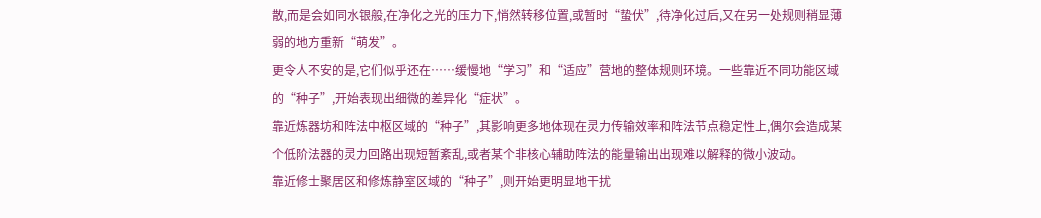散,而是会如同水银般,在净化之光的压力下,悄然转移位置,或暂时“蛰伏”,待净化过后,又在另一处规则稍显薄弱的地方重新“萌发”。
更令人不安的是,它们似乎还在……缓慢地“学习”和“适应”营地的整体规则环境。一些靠近不同功能区域的“种子”,开始表现出细微的差异化“症状”。
靠近炼器坊和阵法中枢区域的“种子”,其影响更多地体现在灵力传输效率和阵法节点稳定性上,偶尔会造成某个低阶法器的灵力回路出现短暂紊乱,或者某个非核心辅助阵法的能量输出出现难以解释的微小波动。
靠近修士聚居区和修炼静室区域的“种子”,则开始更明显地干扰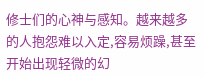修士们的心神与感知。越来越多的人抱怨难以入定,容易烦躁,甚至开始出现轻微的幻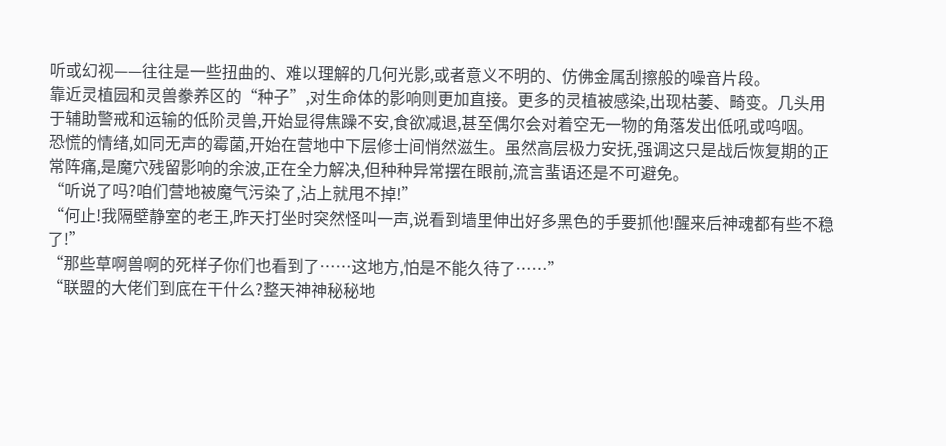听或幻视——往往是一些扭曲的、难以理解的几何光影,或者意义不明的、仿佛金属刮擦般的噪音片段。
靠近灵植园和灵兽豢养区的“种子”,对生命体的影响则更加直接。更多的灵植被感染,出现枯萎、畸变。几头用于辅助警戒和运输的低阶灵兽,开始显得焦躁不安,食欲减退,甚至偶尔会对着空无一物的角落发出低吼或呜咽。
恐慌的情绪,如同无声的霉菌,开始在营地中下层修士间悄然滋生。虽然高层极力安抚,强调这只是战后恢复期的正常阵痛,是魔穴残留影响的余波,正在全力解决,但种种异常摆在眼前,流言蜚语还是不可避免。
“听说了吗?咱们营地被魔气污染了,沾上就甩不掉!”
“何止!我隔壁静室的老王,昨天打坐时突然怪叫一声,说看到墙里伸出好多黑色的手要抓他!醒来后神魂都有些不稳了!”
“那些草啊兽啊的死样子你们也看到了……这地方,怕是不能久待了……”
“联盟的大佬们到底在干什么?整天神神秘秘地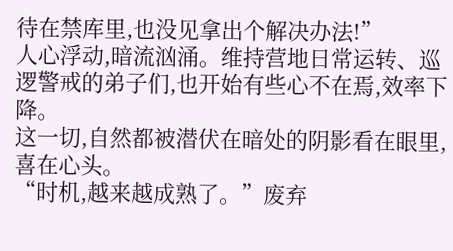待在禁库里,也没见拿出个解决办法!”
人心浮动,暗流汹涌。维持营地日常运转、巡逻警戒的弟子们,也开始有些心不在焉,效率下降。
这一切,自然都被潜伏在暗处的阴影看在眼里,喜在心头。
“时机,越来越成熟了。”废弃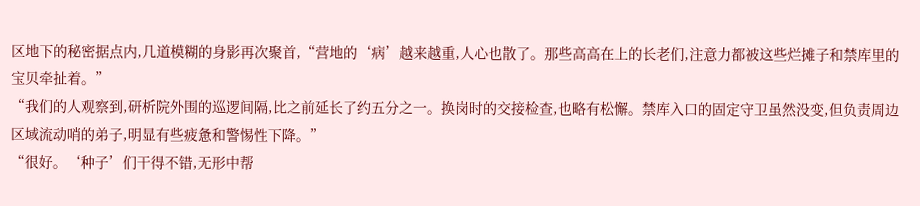区地下的秘密据点内,几道模糊的身影再次聚首,“营地的‘病’越来越重,人心也散了。那些高高在上的长老们,注意力都被这些烂摊子和禁库里的宝贝牵扯着。”
“我们的人观察到,研析院外围的巡逻间隔,比之前延长了约五分之一。换岗时的交接检查,也略有松懈。禁库入口的固定守卫虽然没变,但负责周边区域流动哨的弟子,明显有些疲惫和警惕性下降。”
“很好。‘种子’们干得不错,无形中帮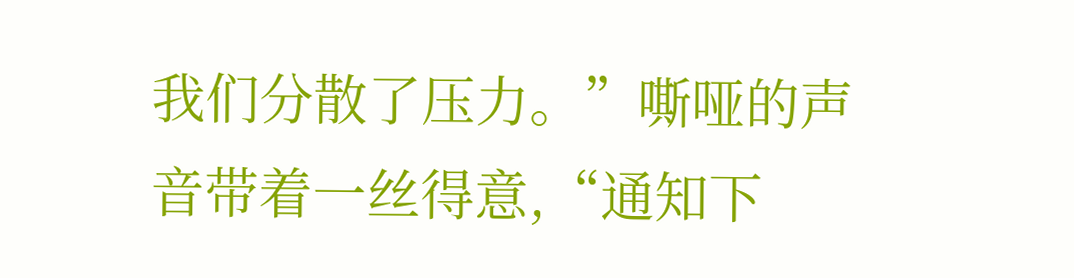我们分散了压力。”嘶哑的声音带着一丝得意,“通知下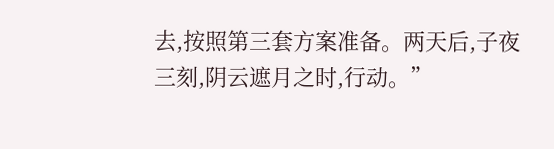去,按照第三套方案准备。两天后,子夜三刻,阴云遮月之时,行动。”